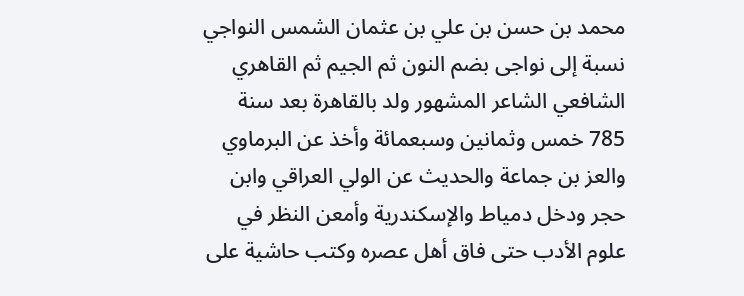محمد بن حسن بن علي بن عثمان الشمس النواجي
نسبة إلى نواجى بضم النون ثم الجيم ثم القاهري الشافعي الشاعر المشهور ولد بالقاهرة بعد سنة 785 خمس وثمانين وسبعمائة وأخذ عن البرماوي والعز بن جماعة والحديث عن الولي العراقي وابن حجر ودخل دمياط والإسكندرية وأمعن النظر في علوم الأدب حتى فاق أهل عصره وكتب حاشية على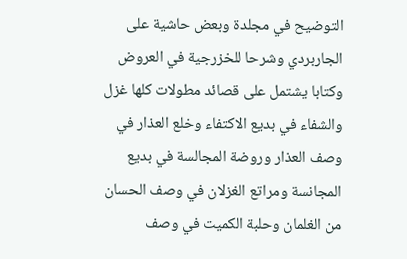التوضيح في مجلدة وبعض حاشية على الجاربردي وشرحا للخزرجية في العروض وكتابا يشتمل على قصائد مطولات كلها غزل والشفاء في بديع الاكتفاء وخلع العذار في وصف العذار وروضة المجالسة في بديع المجانسة ومراتع الغزلان في وصف الحسان من الغلمان وحلبة الكميت في وصف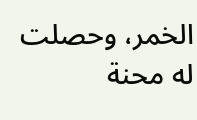الخمر، وحصلت له محنة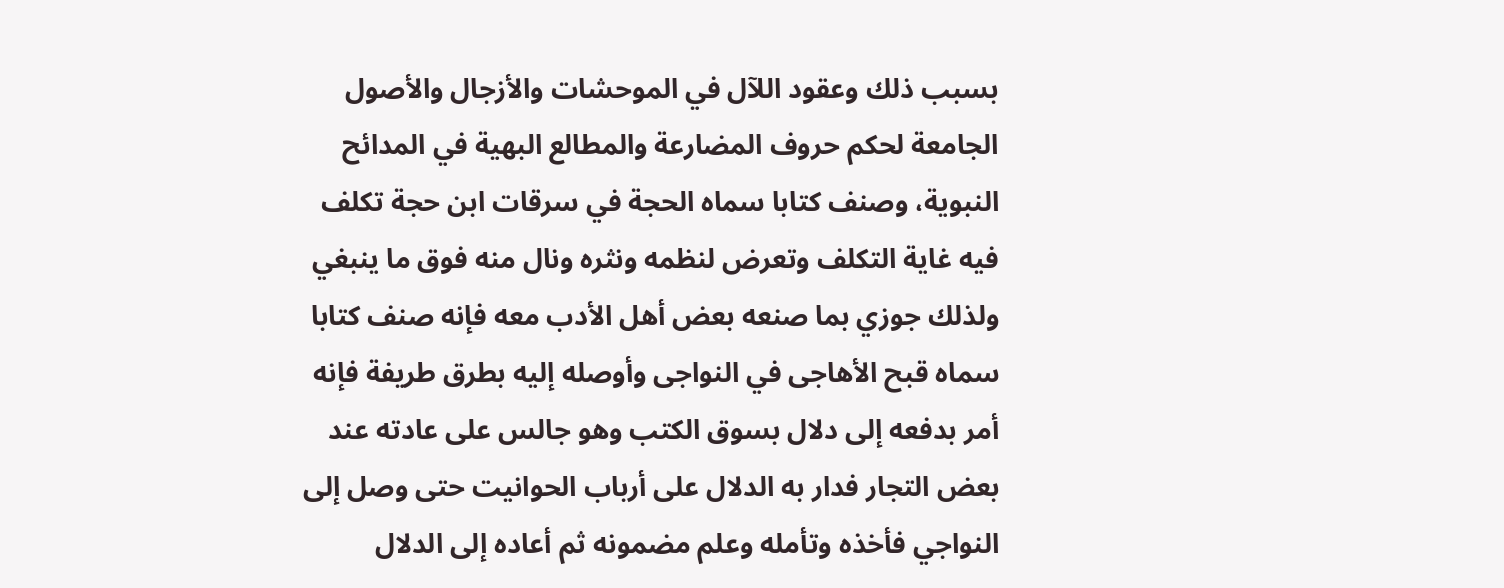بسبب ذلك وعقود اللآل في الموحشات والأزجال والأصول الجامعة لحكم حروف المضارعة والمطالع البهية في المدائح النبوية، وصنف كتابا سماه الحجة في سرقات ابن حجة تكلف فيه غاية التكلف وتعرض لنظمه ونثره ونال منه فوق ما ينبغي ولذلك جوزي بما صنعه بعض أهل الأدب معه فإنه صنف كتابا سماه قبح الأهاجى في النواجى وأوصله إليه بطرق طريفة فإنه أمر بدفعه إلى دلال بسوق الكتب وهو جالس على عادته عند بعض التجار فدار به الدلال على أرباب الحوانيت حتى وصل إلى النواجي فأخذه وتأمله وعلم مضمونه ثم أعاده إلى الدلال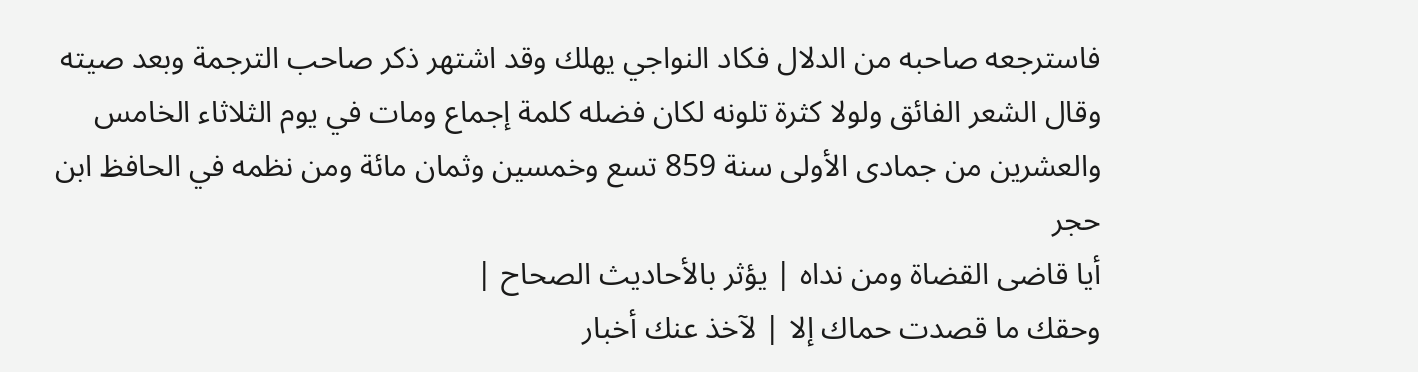فاسترجعه صاحبه من الدلال فكاد النواجي يهلك وقد اشتهر ذكر صاحب الترجمة وبعد صيته وقال الشعر الفائق ولولا كثرة تلونه لكان فضله كلمة إجماع ومات في يوم الثلاثاء الخامس والعشرين من جمادى الأولى سنة 859 تسع وخمسين وثمان مائة ومن نظمه في الحافظ ابن حجر
أيا قاضى القضاة ومن نداه | يؤثر بالأحاديث الصحاح |
وحقك ما قصدت حماك إلا | لآخذ عنك أخبار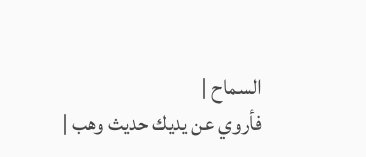السماح |
فأروي عن يديك حديث وهب |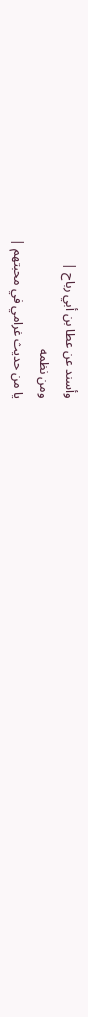وأسند عن عطا بن أبي رباح |
ومن نظمه
يا من حديث غرامي في محبتهم |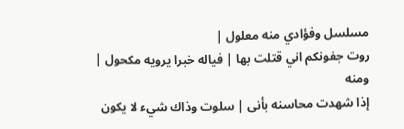مسلسل وفؤادي منه معلول |
روت جفونكم اني قتلت بها | فياله خبرا يرويه مكحول |
ومنه
إذا شهدت محاسنه بأنى | سلوت وذاك شيء لا يكون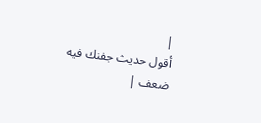|
أقول حديث جفنك فيه ضعف |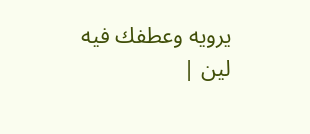يرويه وعطفك فيه لين |